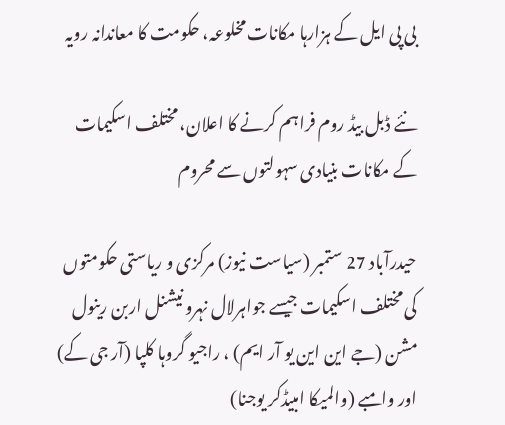بی پی ایل کے ہزارہا مکانات مخلوعہ، حکومت کا معاندانہ رویہ

نئے ڈبل بیڈ روم فراہم کرنے کا اعلان، مختلف اسکیمات کے مکانات بنیادی سہولتوں سے محروم

حیدرآباد 27 ستمبر (سیاست نیوز) مرکزی و ریاستی حکومتوں کی مختلف اسکیمات جیسے جواہرلال نہرو نیشنل اربن رینول مشن (جے این این یو آر ایم) ، راجیو گروہا کلپا (آر جی کے) اور وامبے (والمیکا امبیڈکر یوجنا)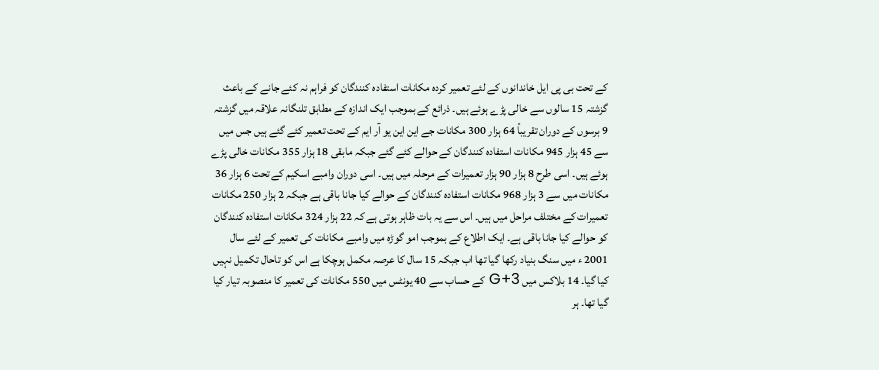کے تحت بی پی ایل خاندانوں کے لئے تعمیر کردہ مکانات استفادہ کنندگان کو فراہم نہ کئے جانے کے باعث گزشتہ 15 سالوں سے خالی پڑے ہوئے ہیں۔ ذرائع کے بموجب ایک اندازہ کے مطابق تلنگانہ علاقہ میں گزشتہ 9 برسوں کے دوران تقریباً 64 ہزار 300 مکانات جے این این یو آر ایم کے تحت تعمیر کئے گئے ہیں جس میں سے 45 ہزار 945 مکانات استفادہ کنندگان کے حوالے کئے گئے جبکہ مابقی 18 ہزار 355 مکانات خالی پڑے ہوئے ہیں۔ اسی طرح 8 ہزار 90 ہزار تعمیرات کے مرحلہ میں ہیں۔ اسی دوران وامبے اسکیم کے تحت 6 ہزار 36 مکانات میں سے 3 ہزار 968 مکانات استفادہ کنندگان کے حوالے کیا جانا باقی ہے جبکہ 2 ہزار 250 مکانات تعمیرات کے مختلف مراحل میں ہیں۔ اس سے یہ بات ظاہر ہوتی ہے کہ 22 ہزار 324 مکانات استفادہ کنندگان کو حوالے کیا جانا باقی ہے۔ ایک اطلاع کے بموجب امو گوڑہ میں وامبے مکانات کی تعمیر کے لئے سال 2001 ء میں سنگ بنیاد رکھا گیا تھا اب جبکہ 15 سال کا عرصہ مکمل ہوچکا ہے اس کو تاحال تکمیل نہیں کیا گیا۔ 14 بلاکس میں G+3 کے حساب سے 40 یونٹس میں 550 مکانات کی تعمیر کا منصوبہ تیار کیا گیا تھا۔ ہر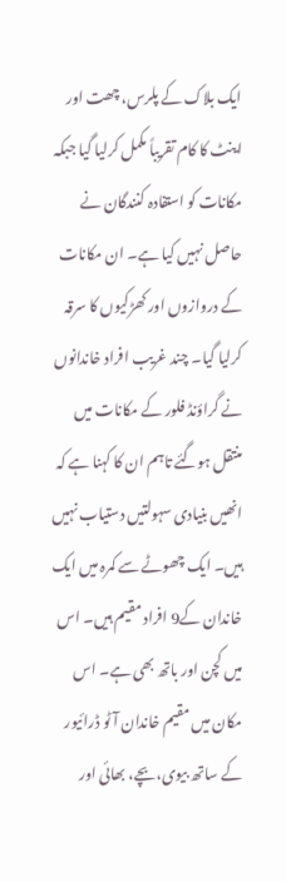ایک بلاک کے پلرس، چھت اور اینٹ کا کام تقریباً مکمل کرلیا گیا جبکہ مکانات کو استفادہ کنندگان نے حاصل نہیں کیا ہے۔ ان مکانات کے دروازوں اور کھڑکیوں کا سرقہ کرلیا گیا۔ چند غریب افراد خاندانوں نے گراؤنڈ فلور کے مکانات میں منتقل ہوگئے تاہم ان کا کہنا ہے کہ انھیں بنیادی سہولتیں دستیاب نہیں ہیں۔ ایک چھوٹے سے کمرہ میں ایک خاندان کے9 افراد مقیم ہیں۔ اس میں کچن اور باتھ بھی ہے۔ اس مکان میں مقیم خاندان آٹو ڈرائیور کے ساتھ بیوی،بچے، بھائی اور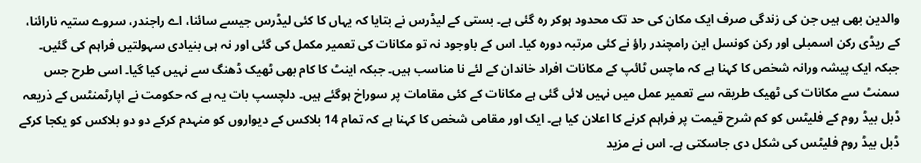والدین بھی ہیں جن کی زندگی صرف ایک مکان کی حد تک محدود ہوکر رہ گئی ہے۔ بستی کے لیڈرس نے بتایا کہ یہاں کا کئی لیڈرس جیسے سائنا، اے راجندر، سروے ستیہ نارائنا، کے ریڈی رکن اسمبلی اور رکن کونسل این رامچندر راؤ نے کئی مرتبہ دورہ کیا۔ اس کے باوجود نہ تو مکانات کی تعمیر مکمل کی گئی اور نہ ہی بنیادی سہولتیں فراہم کی گئیں۔ جبکہ ایک پیشہ ورانہ شخص کا کہنا ہے کہ ماچس ٹائپ کے مکانات افراد خاندان کے لئے نا مناسب ہیں۔ جبکہ اینٹ کا کام بھی ٹھیک ڈھنگ سے نہیں کیا گیا۔ اسی طرح جس سمنٹ سے مکانات کی ٹھیک طریقہ سے تعمیر عمل میں نہیں لائی گئی ہے مکانات کے کئی مقامات پر سوراخ ہوگئے ہیں۔ دلچسپ بات یہ ہے کہ حکومت نے اپارٹمنٹس کے ذریعہ ڈبل بیڈ روم کے فلیٹس کو کم شرح قیمت پر فراہم کرنے کا اعلان کیا ہے۔ ایک اور مقامی شخص کا کہنا ہے کہ تمام 14 بلاکس کے دیواروں کو منہدم کرکے دو دو بلاکس کو یکجا کرکے ڈبل بیڈ روم فلیٹس کی شکل دی جاسکتی ہے۔ اس نے مزید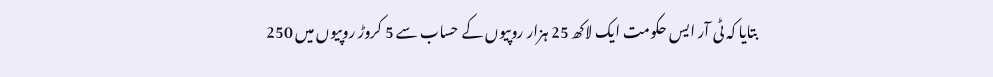بتایا کہ ٹی آر ایس حکومت ایک لاکھ 25 ہزار روپیوں کے حساب سے 5 کروڑ روپیوں میں 250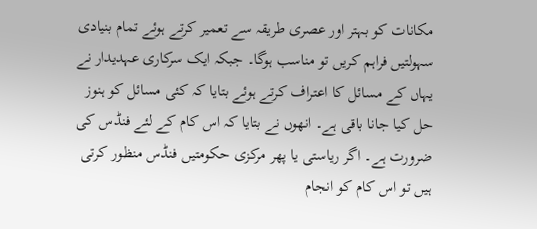مکانات کو بہتر اور عصری طریقہ سے تعمیر کرتے ہوئے تمام بنیادی سہولتیں فراہم کریں تو مناسب ہوگا۔ جبکہ ایک سرکاری عہدیدار نے یہاں کے مسائل کا اعتراف کرتے ہوئے بتایا کہ کئی مسائل کو ہنوز حل کیا جانا باقی ہے۔ انھوں نے بتایا کہ اس کام کے لئے فنڈس کی ضرورت ہے۔ اگر ریاستی یا پھر مرکزی حکومتیں فنڈس منظور کرتی ہیں تو اس کام کو انجام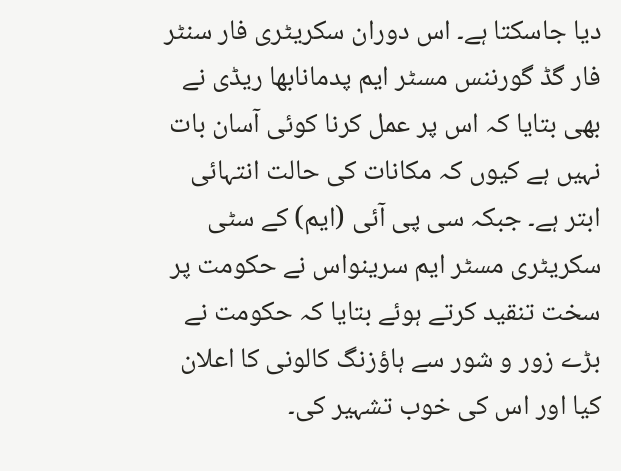دیا جاسکتا ہے۔ اس دوران سکریٹری فار سنٹر فار گڈ گورننس مسٹر ایم پدمانابھا ریڈی نے بھی بتایا کہ اس پر عمل کرنا کوئی آسان بات نہیں ہے کیوں کہ مکانات کی حالت انتہائی ابتر ہے۔ جبکہ سی پی آئی (ایم) کے سٹی سکریٹری مسٹر ایم سرینواس نے حکومت پر سخت تنقید کرتے ہوئے بتایا کہ حکومت نے بڑے زور و شور سے ہاؤزنگ کالونی کا اعلان کیا اور اس کی خوب تشہیر کی۔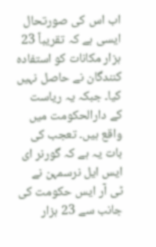اب اس کی صورتحال ایسی ہے کہ تقریباً 23 ہزار مکانات کو استفادہ کنندگان نے حاصل نہیں کیا۔ جبکہ یہ ریاست کے دارالحکومت میں واقع ہیں۔ تعجب کی بات یہ ہے کہ گورنر ای ایس ایل نرسمہن نے ٹی آر ایس حکومت کی جانب سے 23 ہزار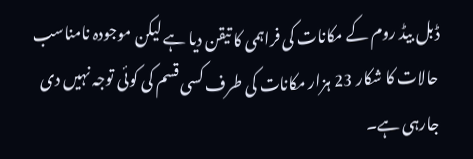ڈبل بیڈ روم کے مکانات کی فراہمی کا تیقن دیا ہے لیکن موجودہ نامناسب حالات کا شکار 23 ہزار مکانات کی طرف کسی قسم کی کوئی توجہ نہیں دی جارہی ہے۔